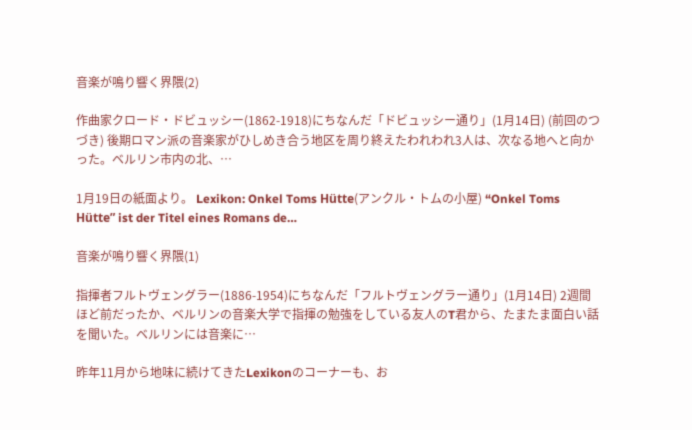音楽が鳴り響く界隈(2)

作曲家クロード・ドビュッシー(1862-1918)にちなんだ「ドビュッシー通り」(1月14日) (前回のつづき) 後期ロマン派の音楽家がひしめき合う地区を周り終えたわれわれ3人は、次なる地へと向かった。ベルリン市内の北、…

1月19日の紙面より。 Lexikon: Onkel Toms Hütte(アンクル・トムの小屋) “Onkel Toms Hütte” ist der Titel eines Romans de…

音楽が鳴り響く界隈(1)

指揮者フルトヴェングラー(1886-1954)にちなんだ「フルトヴェングラー通り」(1月14日) 2週間ほど前だったか、ベルリンの音楽大学で指揮の勉強をしている友人のT君から、たまたま面白い話を聞いた。ベルリンには音楽に…

昨年11月から地味に続けてきたLexikonのコーナーも、お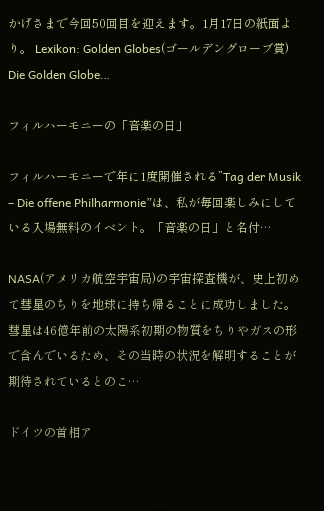かげさまで今回50回目を迎えます。1月17日の紙面より。 Lexikon: Golden Globes(ゴールデングローブ賞) Die Golden Globe…

フィルハーモニーの「音楽の日」

フィルハーモニーで年に1度開催される”Tag der Musik – Die offene Philharmonie”は、私が毎回楽しみにしている入場無料のイベント。「音楽の日」と名付…

NASA(アメリカ航空宇宙局)の宇宙探査機が、史上初めて彗星のちりを地球に持ち帰ることに成功しました。彗星は46億年前の太陽系初期の物質をちりやガスの形で含んでいるため、その当時の状況を解明することが期待されているとのこ…

ドイツの首相ア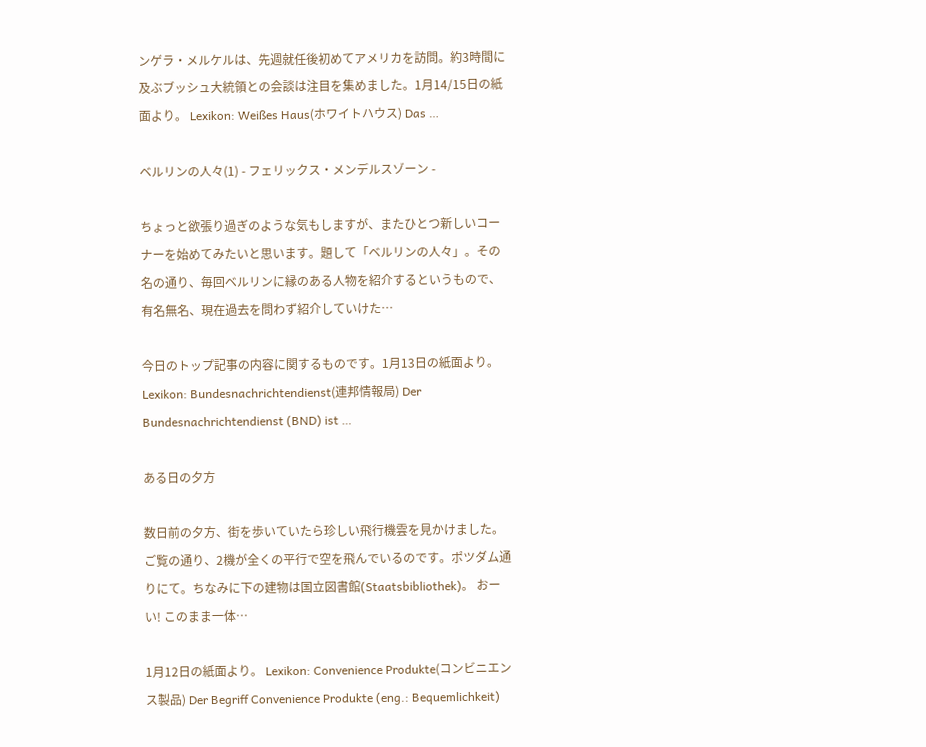ンゲラ・メルケルは、先週就任後初めてアメリカを訪問。約3時間に及ぶブッシュ大統領との会談は注目を集めました。1月14/15日の紙面より。 Lexikon: Weißes Haus(ホワイトハウス) Das …

ベルリンの人々(1) - フェリックス・メンデルスゾーン -

ちょっと欲張り過ぎのような気もしますが、またひとつ新しいコーナーを始めてみたいと思います。題して「ベルリンの人々」。その名の通り、毎回ベルリンに縁のある人物を紹介するというもので、有名無名、現在過去を問わず紹介していけた…

今日のトップ記事の内容に関するものです。1月13日の紙面より。 Lexikon: Bundesnachrichtendienst(連邦情報局) Der Bundesnachrichtendienst (BND) ist …

ある日の夕方

数日前の夕方、街を歩いていたら珍しい飛行機雲を見かけました。ご覧の通り、2機が全くの平行で空を飛んでいるのです。ポツダム通りにて。ちなみに下の建物は国立図書館(Staatsbibliothek)。 おーい! このまま一体…

1月12日の紙面より。 Lexikon: Convenience Produkte(コンビニエンス製品) Der Begriff Convenience Produkte (eng.: Bequemlichkeit)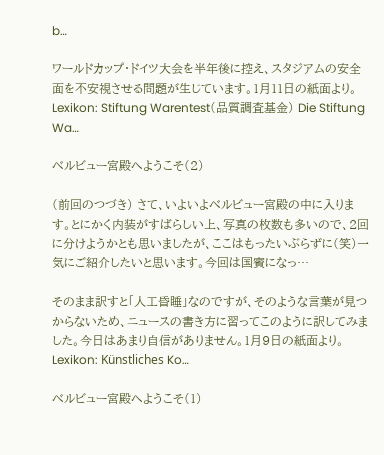b…

ワールドカップ・ドイツ大会を半年後に控え、スタジアムの安全面を不安視させる問題が生じています。1月11日の紙面より。 Lexikon: Stiftung Warentest(品質調査基金) Die Stiftung Wa…

べルビュー宮殿へようこそ(2)

(前回のつづき) さて、いよいよべルビュー宮殿の中に入ります。とにかく内装がすばらしい上、写真の枚数も多いので、2回に分けようかとも思いましたが、ここはもったいぶらずに(笑)一気にご紹介したいと思います。今回は国賓になっ…

そのまま訳すと「人工昏睡」なのですが、そのような言葉が見つからないため、ニュースの書き方に習ってこのように訳してみました。今日はあまり自信がありません。1月9日の紙面より。 Lexikon: Künstliches Ko…

べルビュー宮殿へようこそ(1)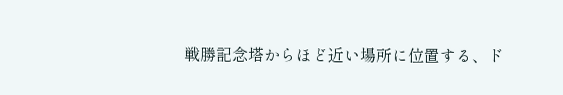戦勝記念塔からほど近い場所に位置する、ド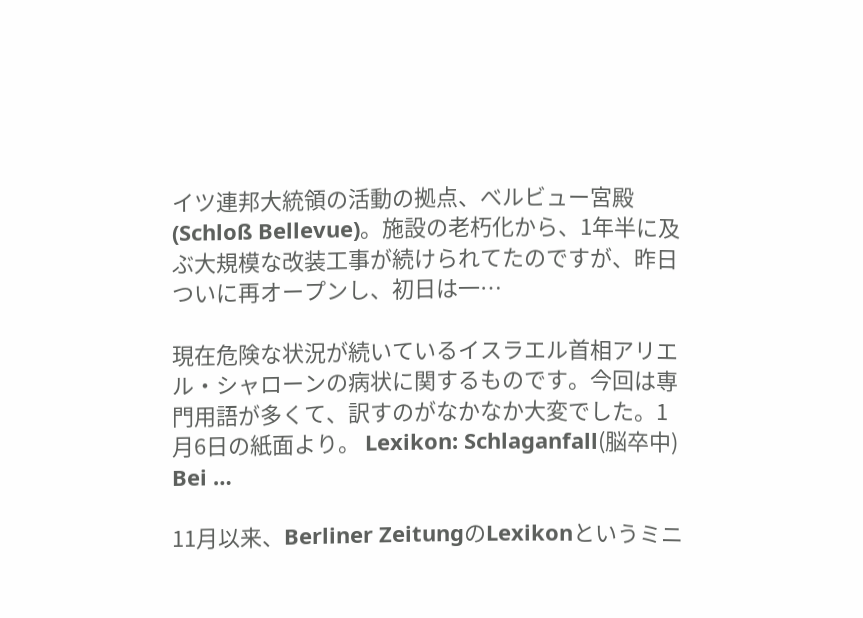イツ連邦大統領の活動の拠点、べルビュー宮殿(Schloß Bellevue)。施設の老朽化から、1年半に及ぶ大規模な改装工事が続けられてたのですが、昨日ついに再オープンし、初日は一…

現在危険な状況が続いているイスラエル首相アリエル・シャローンの病状に関するものです。今回は専門用語が多くて、訳すのがなかなか大変でした。1月6日の紙面より。 Lexikon: Schlaganfall(脳卒中) Bei …

11月以来、Berliner ZeitungのLexikonというミニ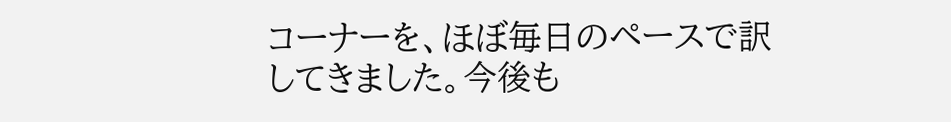コーナーを、ほぼ毎日のペースで訳してきました。今後も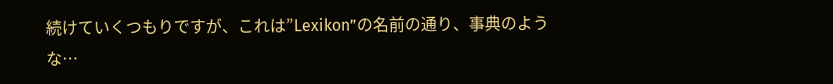続けていくつもりですが、これは”Lexikon”の名前の通り、事典のような…